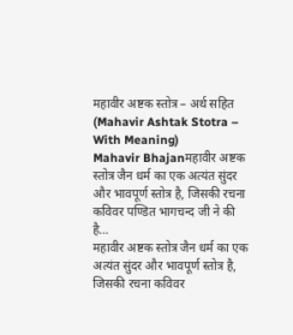महावीर अष्टक स्तोत्र – अर्थ सहित (Mahavir Ashtak Stotra – With Meaning)
Mahavir Bhajanमहावीर अष्टक स्तोत्र जैन धर्म का एक अत्यंत सुंदर और भावपूर्ण स्तोत्र है, जिसकी रचना कविवर पण्डित भागचन्द जी ने की है…
महावीर अष्टक स्तोत्र जैन धर्म का एक अत्यंत सुंदर और भावपूर्ण स्तोत्र है, जिसकी रचना कविवर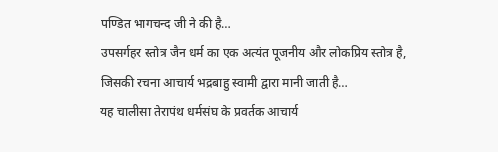पण्डित भागचन्द जी ने की है…
उपसर्गहर स्तोत्र जैन धर्म का एक अत्यंत पूजनीय और लोकप्रिय स्तोत्र है, जिसकी रचना आचार्य भद्रबाहु स्वामी द्वारा मानी जाती है…
यह चालीसा तेरापंथ धर्मसंघ के प्रवर्तक आचार्य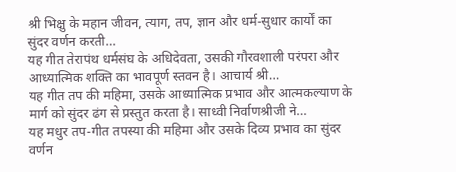श्री भिक्षु के महान जीवन, त्याग, तप, ज्ञान और धर्म-सुधार कार्यों का सुंदर वर्णन करती…
यह गीत तेरापंथ धर्मसंघ के अधिदेवता, उसकी गौरवशाली परंपरा और आध्यात्मिक शक्ति का भावपूर्ण स्तवन है। आचार्य श्री…
यह गीत तप की महिमा, उसके आध्यात्मिक प्रभाव और आत्मकल्याण के मार्ग को सुंदर ढंग से प्रस्तुत करता है। साध्वी निर्वाणश्रीजी ने…
यह मधुर तप-गीत तपस्या की महिमा और उसके दिव्य प्रभाव का सुंदर वर्णन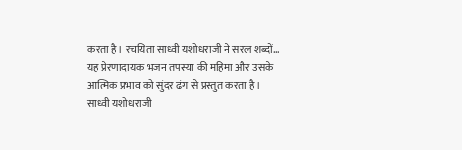करता है। रचयिता साध्वी यशोधराजी ने सरल शब्दों…
यह प्रेरणादायक भजन तपस्या की महिमा और उसके आत्मिक प्रभाव को सुंदर ढंग से प्रस्तुत करता है। साध्वी यशोधराजी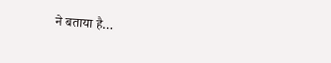ने बताया है…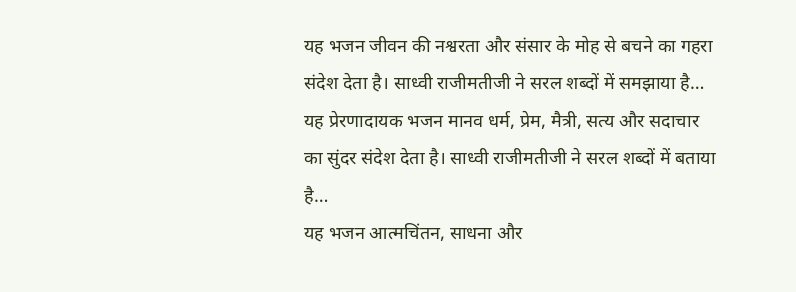यह भजन जीवन की नश्वरता और संसार के मोह से बचने का गहरा संदेश देता है। साध्वी राजीमतीजी ने सरल शब्दों में समझाया है…
यह प्रेरणादायक भजन मानव धर्म, प्रेम, मैत्री, सत्य और सदाचार का सुंदर संदेश देता है। साध्वी राजीमतीजी ने सरल शब्दों में बताया है…
यह भजन आत्मचिंतन, साधना और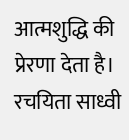आत्मशुद्धि की प्रेरणा देता है। रचयिता साध्वी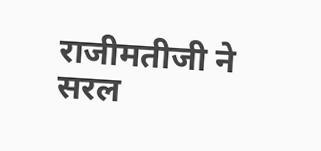राजीमतीजी ने सरल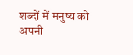शब्दों में मनुष्य को अपनी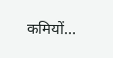कमियों…